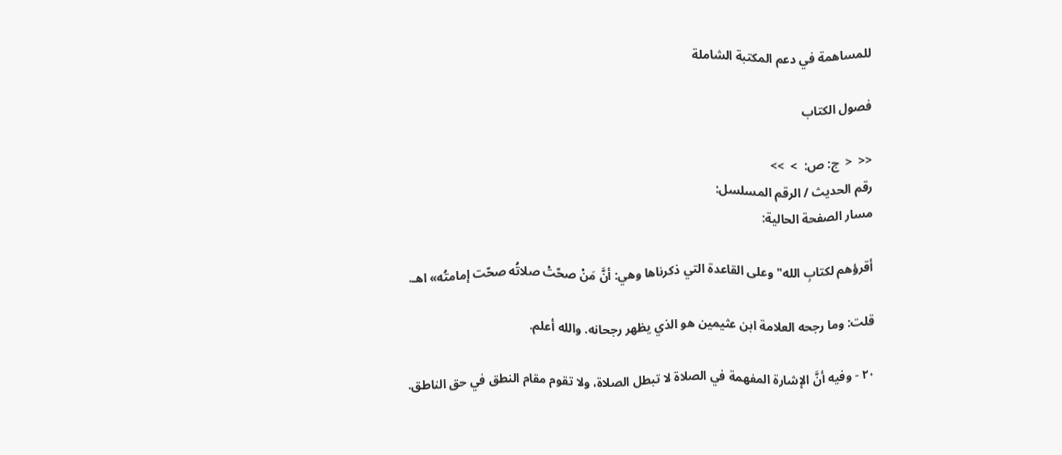للمساهمة في دعم المكتبة الشاملة

فصول الكتاب

<<  <  ج: ص:  >  >>
رقم الحديث / الرقم المسلسل:
مسار الصفحة الحالية:

أقرؤهم لكتابِ الله" وعلى القاعدة التي ذكرناها وهي: أنَّ مَنْ صحّتْ صلاتُه صحّت إمامتُه» اهـ.

قلت: وما رجحه العلامة ابن عثيمين هو الذي يظهر رجحانه. والله أعلم.

٢٠ - وفيه أنَّ الإشارة المفهمة في الصلاة لا تبطل الصلاة، ولا تقوم مقام النطق في حق الناطق.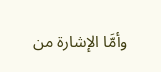وأمَّا الإشارة من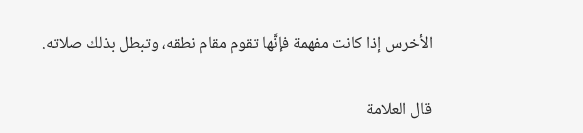الأخرس إذا كانت مفهمة فإنَّها تقوم مقام نطقه، وتبطل بذلك صلاته.

قال العلامة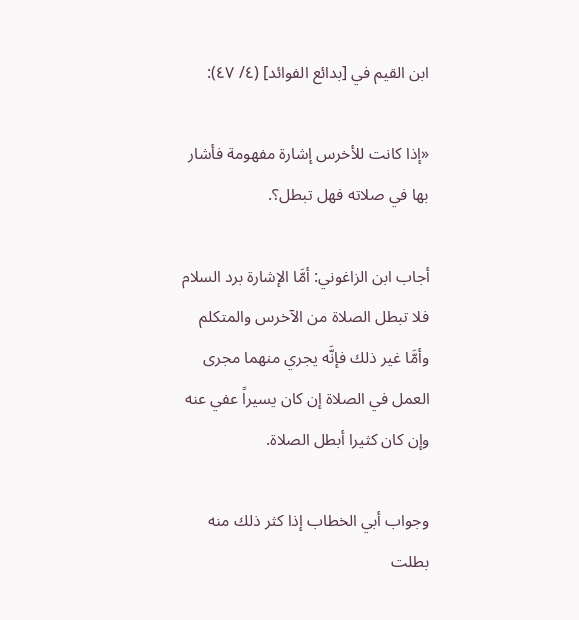ابن القيم في [بدائع الفوائد] (٤/ ٤٧):

«إذا كانت للأخرس إشارة مفهومة فأشار بها في صلاته فهل تبطل؟.

أجاب ابن الزاغوني: أمَّا الإشارة برد السلام فلا تبطل الصلاة من الآخرس والمتكلم وأمَّا غير ذلك فإنَّه يجري منهما مجرى العمل في الصلاة إن كان يسيراً عفي عنه وإن كان كثيرا أبطل الصلاة.

وجواب أبي الخطاب إذا كثر ذلك منه بطلت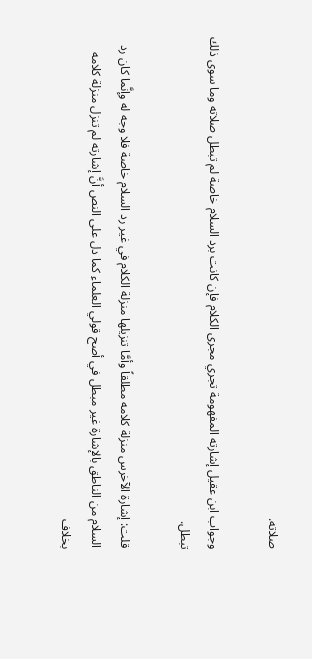صلاته.

وجواب ابن عقيل إشارته المفهومة تجري مجرى الكلام فإن كانت برد السلام خاصة لم تبطل صلاته وما سوى ذلك تبطل.

قلت: إشارة الآخرس منزلة كلامه مطلقاً وأمَّا تنزيلها منزلة الكلام في غير رد السلام خاصة فلا وجه له وإنَّما كان رد السلام من الناطق بالإشارة غير مبطل في أصح قولي العلماء كما دل على النص أنَّ إشارته لم تنزل منزلة كلامه بخلاف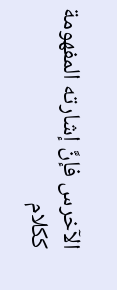الآخرس فإنَّ إشارته المفهومة ككلام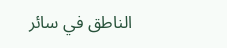الناطق في سائر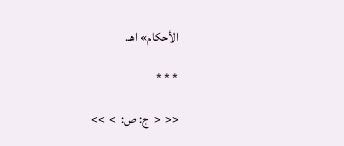الأحكام» اهـ.

* * *

<<  <  ج: ص:  >  >>